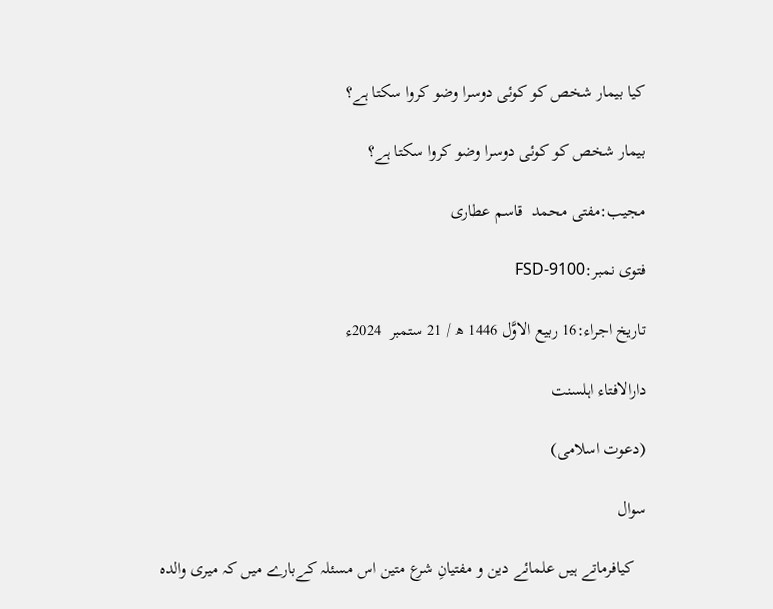کیا بیمار شخص کو کوئی دوسرا وضو کروا سکتا ہے؟

بیمار شخص کو کوئی دوسرا وضو کروا سکتا ہے؟

مجیب:مفتی محمد  قاسم عطاری

فتوی نمبر:FSD-9100

تاریخ اجراء:16 ربیع الاوَّل 1446 ھ / 21 ستمبر  2024ء

دارالافتاء اہلسنت

(دعوت اسلامی)

سوال

   کیافرماتے ہیں علمائے دین و مفتیانِ شرع متین اس مسئلہ کےبارے میں کہ میری والدہ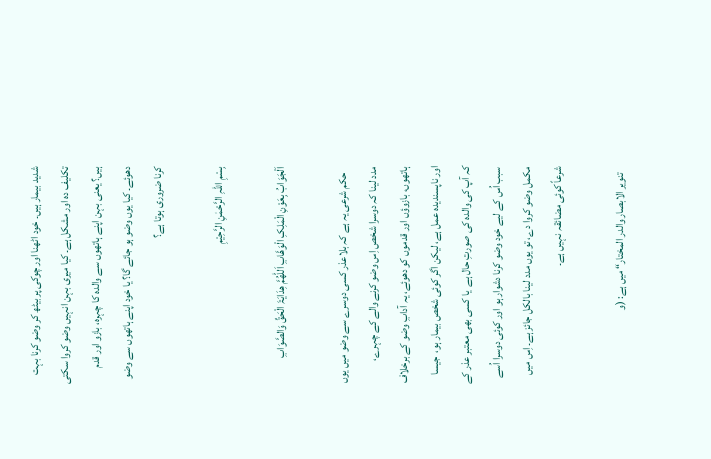شدید بیمار ہیں۔ خود اٹھنا اور چوکی پر بیٹھ کر وضو کرنا بہت تکلیف دہ اور مشکل ہے۔ کیا میری بہن انہیں وضو کروا سکتی ہیں؟ یعنی بہن اپنے ہاتھوں سے والدہ کا چہرہ، بازو اور قدم دھوئے۔ کیا یوں وضو ہو جائے گا؟ یا خود اپنے ہاتھوں سے وضو کرنا ضروری ہوتا ہے؟

بِسْمِ اللہِ الرَّحْمٰنِ الرَّحِيْمِ

اَلْجَوَابُ بِعَوْنِ الْمَلِکِ الْوَھَّابِ اَللّٰھُمَّ ھِدَایَۃَ الْحَقِّ وَالصَّوَابِ

   حکم شرعی یہ ہے کہ بلاعذر کسی دوسرے سے وضو میں یوں مدد لینا کہ دوسرا شخص اِس وضو کرنے والے کے چہرے، ہاتھوں، بازوؤں اور قدموں کو دھوئے، یہ آدابِ وضو کے برخلاف اور ناپسندیدہ عمل ہے، لیکن اگر کوئی شخص بیمار ہو،  جیسا کہ آپ کی والدہ کی صورتِ حال ہے  یا کسی بھی معتبر عذر کے سبب اُس کے لیے خود وضو کرنا دشوار ہو اور کوئی دوسرا اُسے مکمل وضو کروا دے، تو یوں مدد لینا بالکل جائز ہے۔ اِس میں شرعاً کوئی مضائقہ نہیں ہے۔

   تنویر الابصار والدر المختار“ میں ہے: (و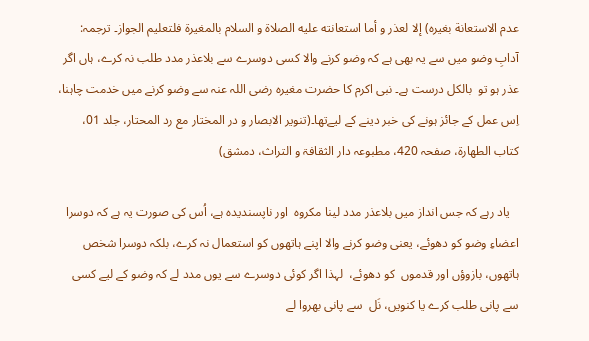عدم ‌الاستعانة بغيره) إلا لعذر و أما استعانته عليه الصلاة و السلام بالمغيرة فلتعليم الجواز۔ ترجمہ: آدابِ وضو میں سے یہ بھی ہے کہ وضو کرنے والا کسی دوسرے سے بلاعذر مدد طلب نہ کرے، ہاں اگر عذر ہو تو  بالکل درست ہے۔ نبی اکرم کا حضرت مغیرہ رضی اللہ عنہ سے وضو کرنے میں خدمت چاہنا، اِس عمل کے جائز ہونے کی خبر دینے کے لیےتھا۔(تنویر الابصار و در المختار مع رد المحتار، جلد 01، کتاب الطھارۃ، صفحہ 420، مطبوعہ دار الثقافۃ و التراث، دمشق)

   یاد رہے کہ جس انداز میں بلاعذر مدد لینا مکروہ  اور ناپسندیدہ ہے، اُس کی صورت یہ ہے کہ دوسرا اعضاءِ وضو کو دھوئے، یعنی وضو کرنے والا اپنے ہاتھوں کو استعمال نہ کرے، بلکہ دوسرا شخص ہاتھوں، بازوؤں اور قدموں  کو دھوئے،  لہذا اگر کوئی دوسرے سے یوں مدد لے کہ وضو کے لیے کسی سے پانی طلب کرے یا کنویں، نَل  سے پانی بھروا لے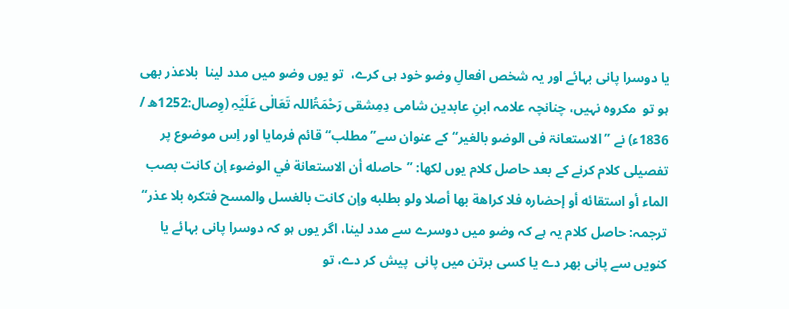یا دوسرا پانی بہائے اور یہ شخص افعالِ وضو خود ہی کرے،  تو یوں وضو میں مدد لینا  بلاعذر بھی ہو تو  مکروہ نہیں، چنانچہ علامہ ابنِ عابدین شامی دِمِشقی رَحْمَۃُاللہ تَعَالٰی عَلَیْہِ (وِصال:1252ھ / 1836ء) نے ”الاستعانۃ فی الوضو بالغیر“ کے عنوان سے”مطلب“ قائم فرمایا اور اِس موضوع پر تفصیلی کلام کرنے کے بعد حاصل کلام یوں لکھا: ”حاصله أن الاستعانة في الوضوء إن كانت بصب الماء أو استقائه أو إحضاره فلا كراهة بها أصلا ولو بطلبه وإن كانت بالغسل والمسح فتكره بلا عذر“ ترجمہ: حاصل کلام یہ ہے کہ وضو میں دوسرے سے مدد لینا، اگر یوں ہو کہ دوسرا پانی بہائے یا کنویں سے پانی بھر دے یا کسی برتن میں پانی  پیش کر دے، تو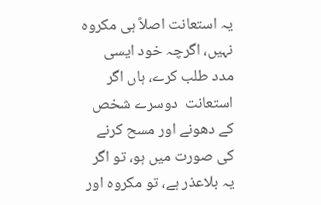یہ استعانت اصلاً ہی مکروہ نہیں، اگرچہ خود ایسی مدد طلب کرے، ہاں اگر استعانت  دوسرے شخص کے دھونے اور مسح کرنے کی صورت میں ہو، تو اگر یہ بلاعذر ہے، تو مکروہ اور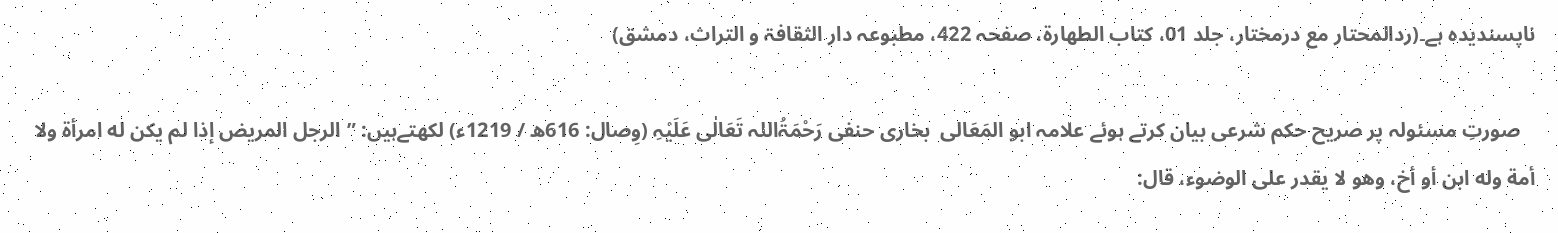ناپسندیدہ ہے۔(ردالمحتار مع درمختار، جلد 01، کتاب الطھارۃ، صفحہ 422، مطبوعہ دار الثقافۃ و التراث، دمشق)

   صورتِ مسئولہ پر صریح حکم شرعی بیان کرتے ہوئے علامہ ابو المَعَالی  بخاری حنفی رَحْمَۃُاللہ تَعَالٰی عَلَیْہِ (وِصال: 616ھ / 1219ء) لکھتےہیں: ”الرجل المريض إذا لم يكن له امرأة ولا أمة وله ابن أو أخ، وهو لا يقدر على الوضوء، قال: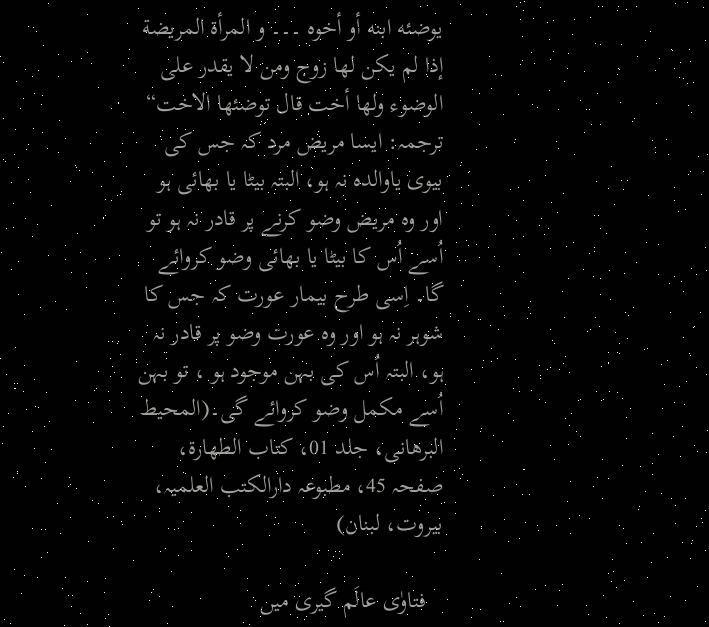يوضئه ابنه أو أخوه ۔۔۔ و المرأة المريضة إذا لم يكن لها زوج ومن لا يقدر على الوضوء ولها أخت قال توضئھا الاخت“ ترجمہ: ایسا مریض مرد کہ جس کی بیوی یاوالدہ نہ ہو، البتہ بیٹا یا بھائی ہو اور وہ مریض وضو کرنے پر قادر نہ ہو تو اُسے اُس کا بیٹا یا بھائی وضو کروائے گا۔ اِسی طرح بیمار عورت کہ جس کا شوہر نہ ہو اور وہ عورت وضو پر قادر نہ ہو، البتہ اُس کی بہن موجود ہو ، تو بہن اُسے مکمل وضو کروائے گی۔(المحیط البرھانی، جلد 01، کتاب الطھارۃ، صفحہ 45، مطبوعہ دارالکتب العلمیہ، بیروت، لبنان)

   فتاوٰی عالَم گیری میں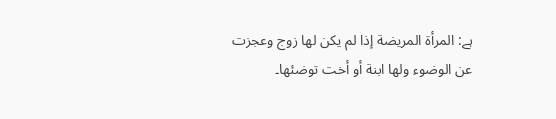ہے: المرأة ‌المريضة إذا لم يكن لها زوج وعجزت عن الوضوء ولها ابنة أو أخت توضئها۔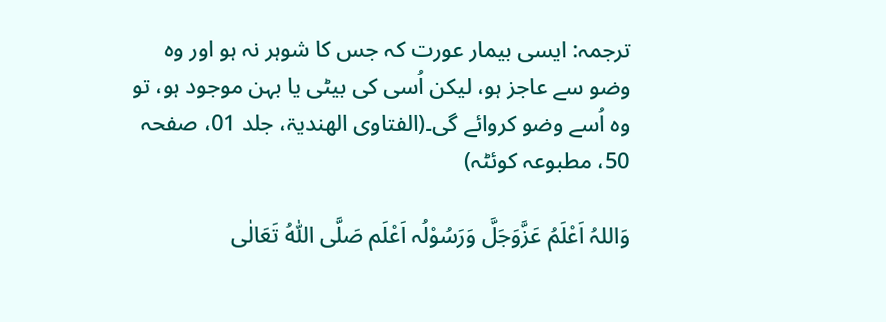ترجمہ: ایسی بیمار عورت کہ جس کا شوہر نہ ہو اور وہ وضو سے عاجز ہو، لیکن اُسی کی بیٹی یا بہن موجود ہو، تو وہ اُسے وضو کروائے گی۔(الفتاوى الھندیۃ، جلد 01، صفحہ 50، مطبوعہ کوئٹہ)

وَاللہُ اَعْلَمُ عَزَّوَجَلَّ وَرَسُوْلُہ اَعْلَم صَلَّی اللّٰہُ تَعَالٰی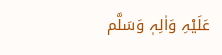عَلَیْہِ وَاٰلِہٖ وَسَلَّم